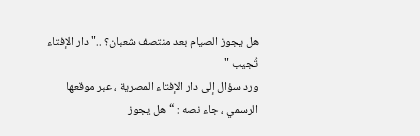هل يجوز الصيام بعد منتصف شعبان؟ .." دار الإفتاء تُجيب "
ورد سؤال إلى دار الإفتاء المصرية ، عبر موقعها الرسمي ، جاء نصه : “هل يجوز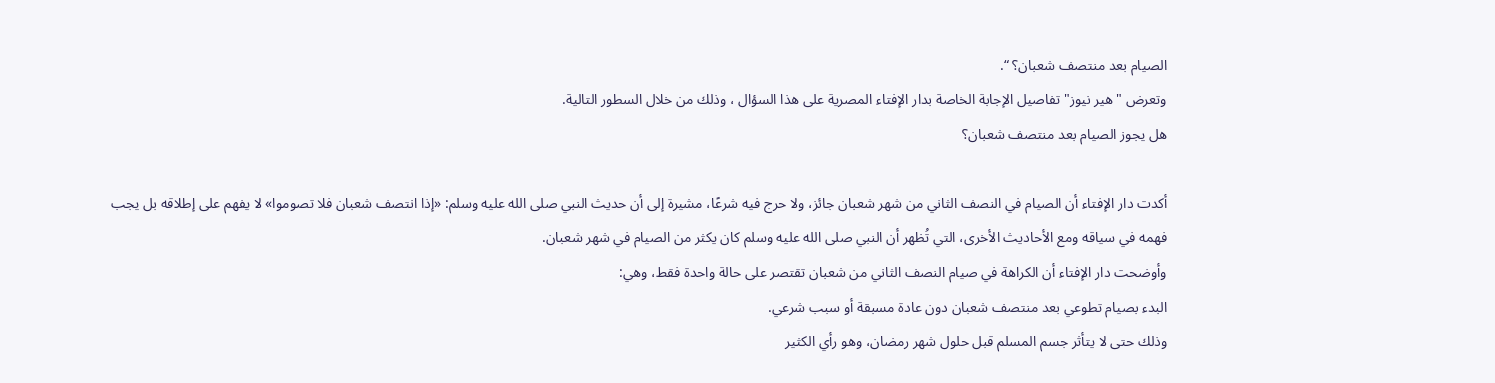الصيام بعد منتصف شعبان؟ “.
وتعرض "هير نيوز" تفاصيل الإجابة الخاصة بدار الإفتاء المصرية على هذا السؤال ، وذلك من خلال السطور التالية.
هل يجوز الصيام بعد منتصف شعبان؟

أكدت دار الإفتاء أن الصيام في النصف الثاني من شهر شعبان جائز، ولا حرج فيه شرعًا، مشيرة إلى أن حديث النبي صلى الله عليه وسلم: «إذا انتصف شعبان فلا تصوموا» لا يفهم على إطلاقه بل يجب فهمه في سياقه ومع الأحاديث الأخرى، التي تُظهر أن النبي صلى الله عليه وسلم كان يكثر من الصيام في شهر شعبان.
وأوضحت دار الإفتاء أن الكراهة في صيام النصف الثاني من شعبان تقتصر على حالة واحدة فقط، وهي:
البدء بصيام تطوعي بعد منتصف شعبان دون عادة مسبقة أو سبب شرعي.
وذلك حتى لا يتأثر جسم المسلم قبل حلول شهر رمضان، وهو رأي الكثير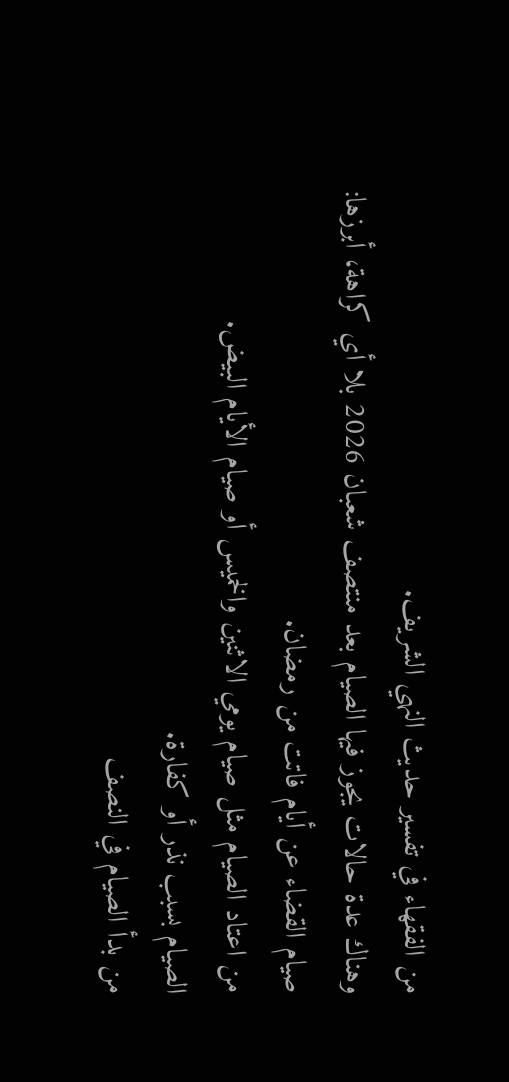من الفقهاء في تفسير حديث النهي الشريف.
وهناك عدة حالات يجوز فيها الصيام بعد منتصف شعبان 2026 بلا أي كراهة، أبرزها:
صيام القضاء عن أيام فاتت من رمضان.
من اعتاد الصيام مثل صيام يومي الاثنين والخميس أو صيام الأيام البيض.
الصيام بسبب نذر أو كفارة.
من بدأ الصيام في النصف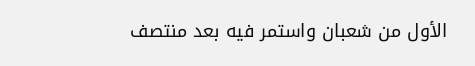الأول من شعبان واستمر فيه بعد منتصف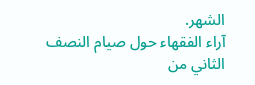الشهر.
آراء الفقهاء حول صيام النصف الثاني من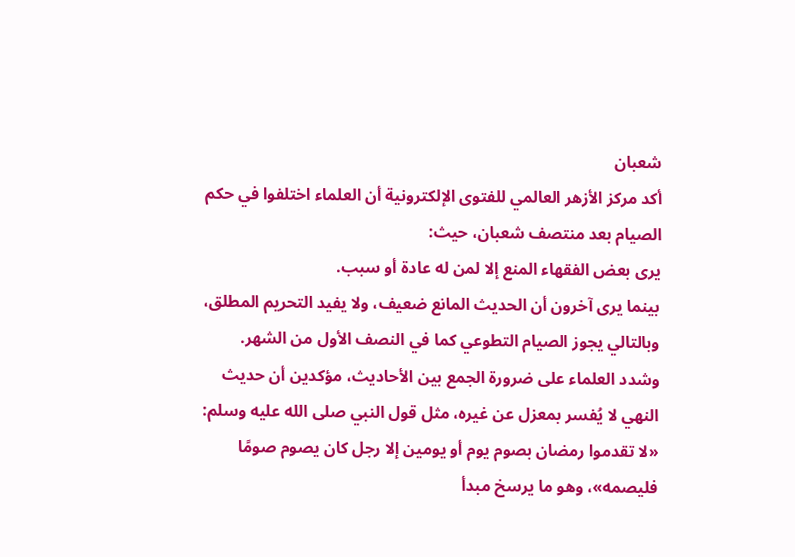شعبان
أكد مركز الأزهر العالمي للفتوى الإلكترونية أن العلماء اختلفوا في حكم الصيام بعد منتصف شعبان، حيث:
يرى بعض الفقهاء المنع إلا لمن له عادة أو سبب.
بينما يرى آخرون أن الحديث المانع ضعيف، ولا يفيد التحريم المطلق، وبالتالي يجوز الصيام التطوعي كما في النصف الأول من الشهر.
وشدد العلماء على ضرورة الجمع بين الأحاديث، مؤكدين أن حديث النهي لا يُفسر بمعزل عن غيره، مثل قول النبي صلى الله عليه وسلم: «لا تقدموا رمضان بصوم يوم أو يومين إلا رجل كان يصوم صومًا فليصمه»، وهو ما يرسخ مبدأ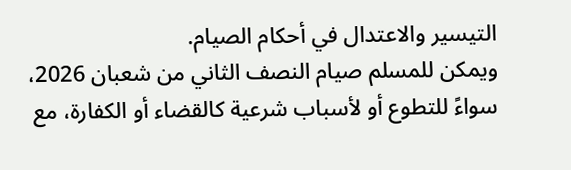التيسير والاعتدال في أحكام الصيام.
ويمكن للمسلم صيام النصف الثاني من شعبان 2026، سواءً للتطوع أو لأسباب شرعية كالقضاء أو الكفارة، مع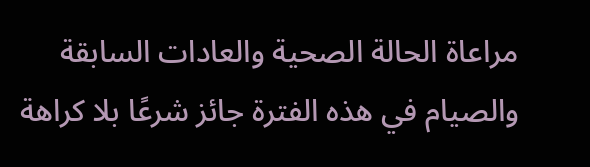مراعاة الحالة الصحية والعادات السابقة والصيام في هذه الفترة جائز شرعًا بلا كراهة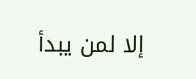إلا لمن يبدأ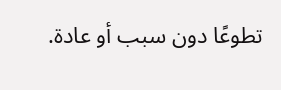تطوعًا دون سبب أو عادة.